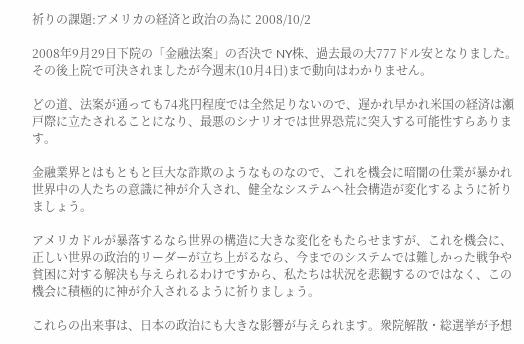祈りの課題:アメリカの経済と政治の為に 2008/10/2

2008年9月29日下院の「金融法案」の否決で NY株、過去最の大777ドル安となりました。その後上院で可決されましたが今週末(10月4日)まで動向はわかりません。

どの道、法案が通っても74兆円程度では全然足りないので、遅かれ早かれ米国の経済は瀬戸際に立たされることになり、最悪のシナリオでは世界恐荒に突入する可能性すらあります。

金融業界とはもともと巨大な詐欺のようなものなので、これを機会に暗闇の仕業が暴かれ世界中の人たちの意識に神が介入され、健全なシステムへ社会構造が変化するように祈りましょう。

アメリカドルが暴落するなら世界の構造に大きな変化をもたらせますが、これを機会に、正しい世界の政治的リーダーが立ち上がるなら、今までのシステムでは難しかった戦争や貧困に対する解決も与えられるわけですから、私たちは状況を悲観するのではなく、この機会に積極的に神が介入されるように祈りましょう。

これらの出来事は、日本の政治にも大きな影響が与えられます。衆院解散・総選挙が予想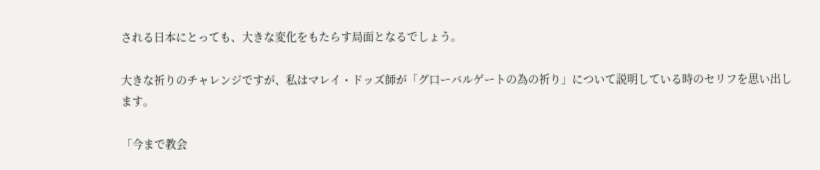される日本にとっても、大きな変化をもたらす局面となるでしょう。

大きな祈りのチャレンジですが、私はマレイ・ドッズ師が「グ口ーバルゲートの為の祈り」について説明している時のセリフを思い出します。

「今まで教会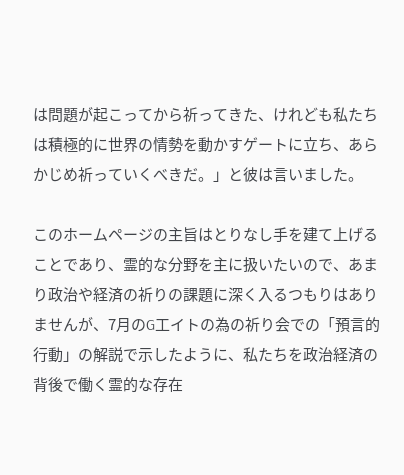は問題が起こってから祈ってきた、けれども私たちは積極的に世界の情勢を動かすゲートに立ち、あらかじめ祈っていくべきだ。」と彼は言いました。

このホームページの主旨はとりなし手を建て上げることであり、霊的な分野を主に扱いたいので、あまり政治や経済の祈りの課題に深く入るつもりはありませんが、7月のG工イトの為の祈り会での「預言的行動」の解説で示したように、私たちを政治経済の背後で働く霊的な存在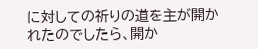に対しての祈りの道を主が開かれたのでしたら、開か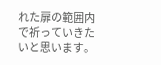れた扉の範囲内で祈っていきたいと思います。